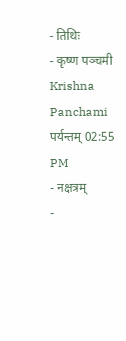- तिथिः
- कृष्ण पञ्चमी Krishna Panchami पर्यन्तम् 02:55 PM
- नक्षत्रम्
-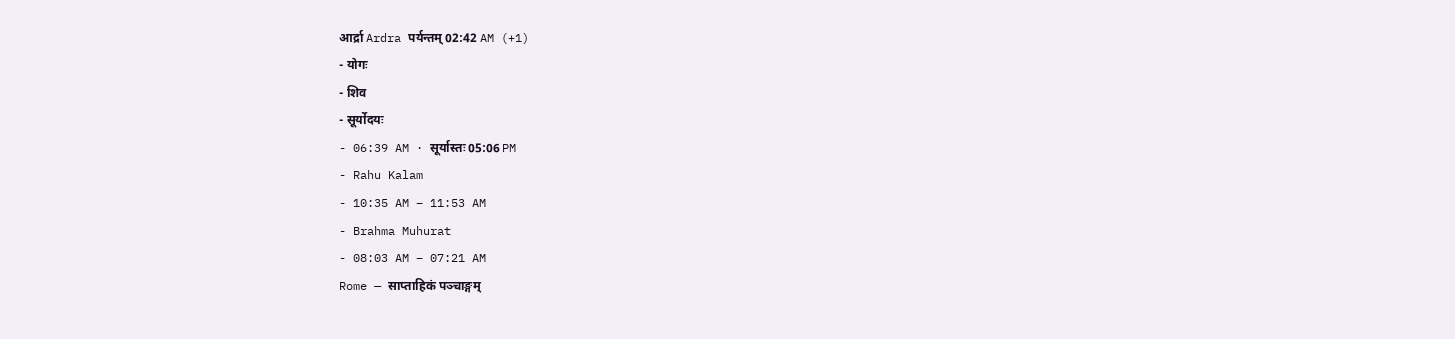आर्द्रा Ardra पर्यन्तम् 02:42 AM (+1)
- योगः
- शिव
- सूर्योदयः
- 06:39 AM · सूर्यास्तः 05:06 PM
- Rahu Kalam
- 10:35 AM – 11:53 AM
- Brahma Muhurat
- 08:03 AM – 07:21 AM
Rome — साप्ताहिकं पञ्चाङ्गम्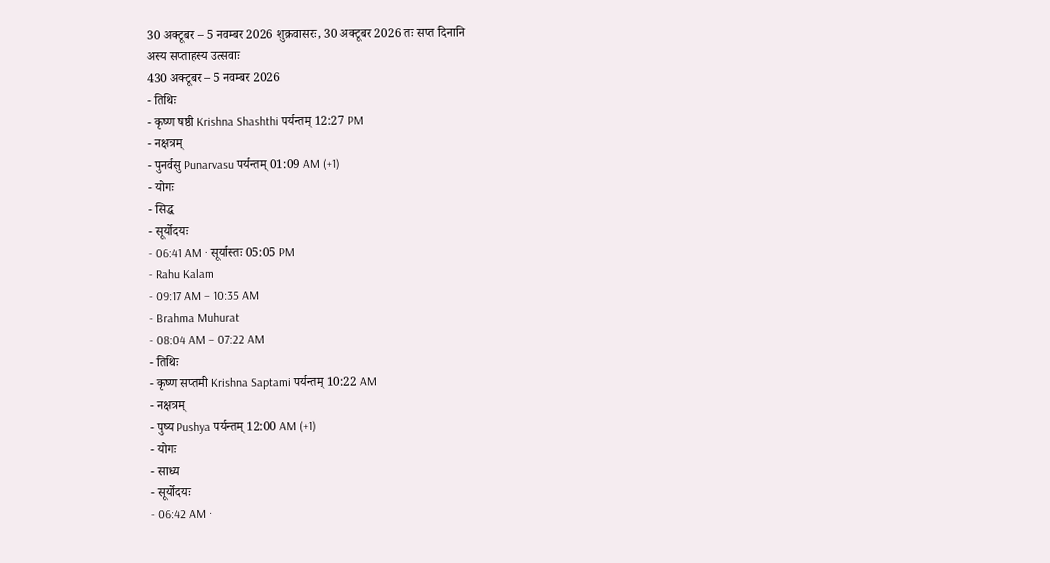30 अक्टूबर – 5 नवम्बर 2026 शुक्रवासरः, 30 अक्टूबर 2026 तः सप्त दिनानि
अस्य सप्ताहस्य उत्सवाः
430 अक्टूबर – 5 नवम्बर 2026
- तिथिः
- कृष्ण षष्ठी Krishna Shashthi पर्यन्तम् 12:27 PM
- नक्षत्रम्
- पुनर्वसु Punarvasu पर्यन्तम् 01:09 AM (+1)
- योगः
- सिद्ध
- सूर्योदयः
- 06:41 AM · सूर्यास्तः 05:05 PM
- Rahu Kalam
- 09:17 AM – 10:35 AM
- Brahma Muhurat
- 08:04 AM – 07:22 AM
- तिथिः
- कृष्ण सप्तमी Krishna Saptami पर्यन्तम् 10:22 AM
- नक्षत्रम्
- पुष्य Pushya पर्यन्तम् 12:00 AM (+1)
- योगः
- साध्य
- सूर्योदयः
- 06:42 AM ·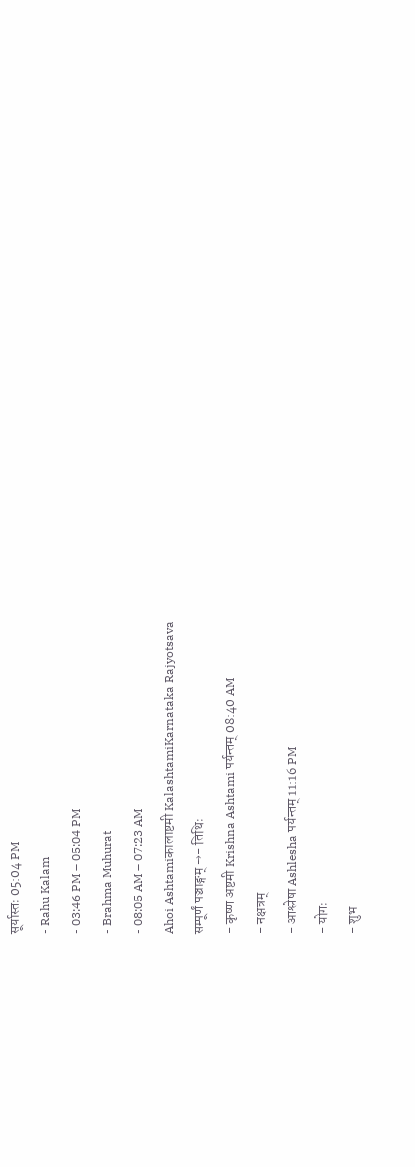सूर्यास्तः 05:04 PM
- Rahu Kalam
- 03:46 PM – 05:04 PM
- Brahma Muhurat
- 08:05 AM – 07:23 AM
Ahoi Ashtamiकालाष्टमी KalashtamiKarnataka Rajyotsava
सम्पूर्णं पञ्चाङ्गम् →- तिथिः
- कृष्ण अष्टमी Krishna Ashtami पर्यन्तम् 08:40 AM
- नक्षत्रम्
- आश्लेषा Ashlesha पर्यन्तम् 11:16 PM
- योगः
- शुभ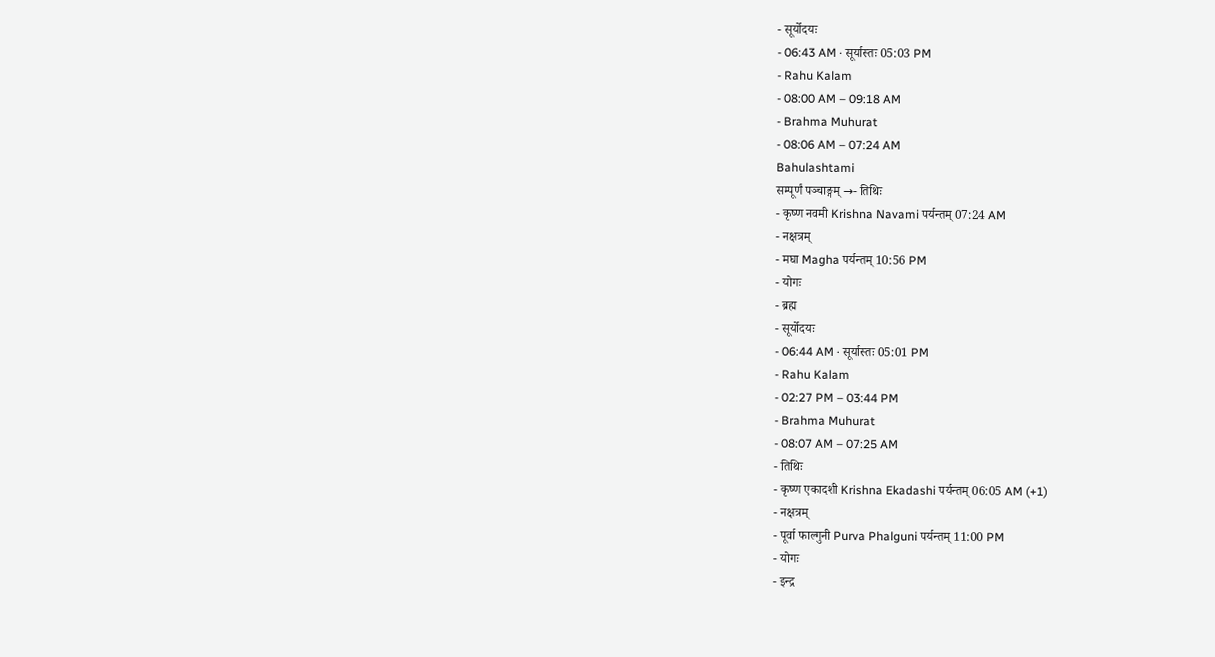- सूर्योदयः
- 06:43 AM · सूर्यास्तः 05:03 PM
- Rahu Kalam
- 08:00 AM – 09:18 AM
- Brahma Muhurat
- 08:06 AM – 07:24 AM
Bahulashtami
सम्पूर्णं पञ्चाङ्गम् →- तिथिः
- कृष्ण नवमी Krishna Navami पर्यन्तम् 07:24 AM
- नक्षत्रम्
- मघा Magha पर्यन्तम् 10:56 PM
- योगः
- ब्रह्म
- सूर्योदयः
- 06:44 AM · सूर्यास्तः 05:01 PM
- Rahu Kalam
- 02:27 PM – 03:44 PM
- Brahma Muhurat
- 08:07 AM – 07:25 AM
- तिथिः
- कृष्ण एकादशी Krishna Ekadashi पर्यन्तम् 06:05 AM (+1)
- नक्षत्रम्
- पूर्वा फाल्गुनी Purva Phalguni पर्यन्तम् 11:00 PM
- योगः
- इन्द्र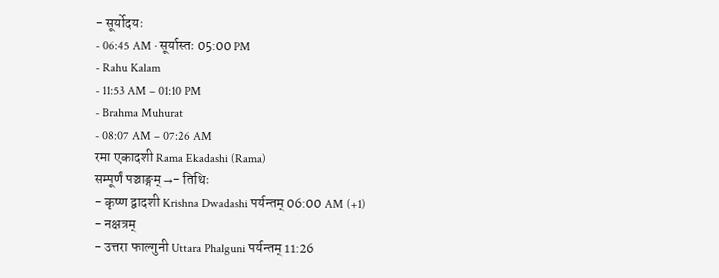- सूर्योदयः
- 06:45 AM · सूर्यास्तः 05:00 PM
- Rahu Kalam
- 11:53 AM – 01:10 PM
- Brahma Muhurat
- 08:07 AM – 07:26 AM
रमा एकादशी Rama Ekadashi (Rama)
सम्पूर्णं पञ्चाङ्गम् →- तिथिः
- कृष्ण द्वादशी Krishna Dwadashi पर्यन्तम् 06:00 AM (+1)
- नक्षत्रम्
- उत्तरा फाल्गुनी Uttara Phalguni पर्यन्तम् 11:26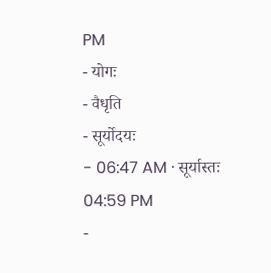PM
- योगः
- वैधृति
- सूर्योदयः
- 06:47 AM · सूर्यास्तः 04:59 PM
-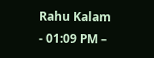Rahu Kalam
- 01:09 PM –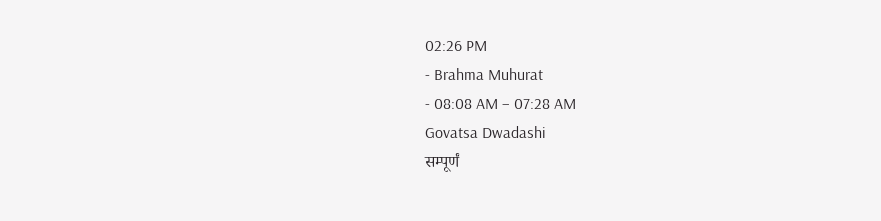02:26 PM
- Brahma Muhurat
- 08:08 AM – 07:28 AM
Govatsa Dwadashi
सम्पूर्णं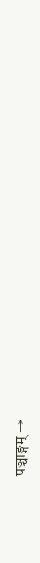पञ्चाङ्गम् →